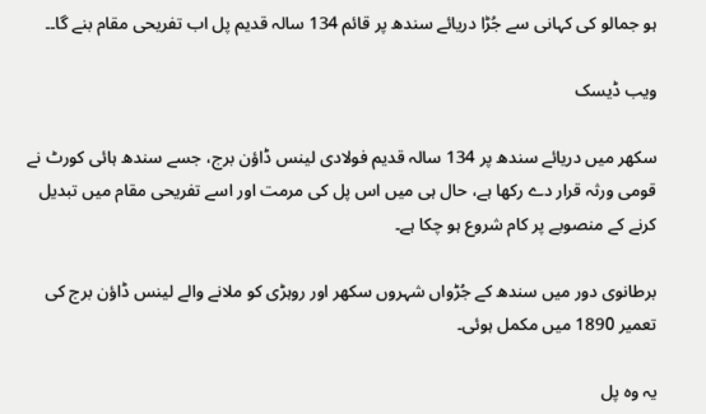ہو جمالو کی کہانی سے جُڑا دریائے سندھ پر قائم 134 سالہ قدیم پل اب تفریحی مقام بنے گا۔۔

ویب ڈیسک

سکھر میں دریائے سندھ پر 134 سالہ قدیم فولادی لینس ڈاؤن برج، جسے سندھ ہائی کورٹ نے قومی ورثہ قرار دے رکھا ہے، حال ہی میں اس پل کی مرمت اور اسے تفریحی مقام میں تبدیل کرنے کے منصوبے پر کام شروع ہو چکا ہے۔

برطانوی دور میں سندھ کے جُڑواں شہروں سکھر اور روہڑی کو ملانے والے لینس ڈاؤن برج کی تعمیر 1890 میں مکمل ہوئی۔

یہ وہ پل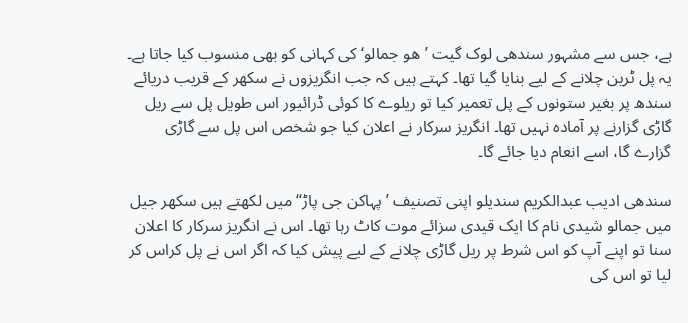ہے، جس سے مشہور سندھی لوک گیت ’ھو جمالو‘ کی کہانی کو بھی منسوب کیا جاتا ہے۔ یہ پل ٹرین چلانے کے لیے بنایا گیا تھا۔ کہتے ہیں کہ جب انگریزوں نے سکھر کے قریب دریائے سندھ پر بغیر ستونوں کے پل تعمیر کیا تو ریلوے کا کوئی ڈرائیور اس طویل پل سے ریل گاڑی گزارنے پر آمادہ نہیں تھا۔ انگریز سرکار نے اعلان کیا جو شخص اس پل سے گاڑی گزارے گا، اسے انعام دیا جائے گا۔

سندھی ادیب عبدالکریم سندیلو اپنی تصنیف ’پہاکن جی پاڑ‘‘ میں لکھتے ہیں سکھر جیل میں جمالو شیدی نام کا ایک قیدی سزائے موت کاٹ رہا تھا۔ اس نے انگریز سرکار کا اعلان سنا تو اپنے آپ کو اس شرط پر ریل گاڑی چلانے کے لیے پیش کیا کہ اگر اس نے پل کراس کر لیا تو اس کی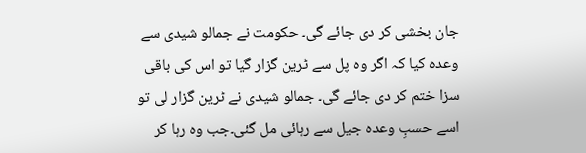جان بخشی کر دی جائے گی۔ حکومت نے جمالو شیدی سے وعدہ کیا کہ اگر وہ پل سے ٹرین گزار گیا تو اس کی باقی سزا ختم کر دی جائے گی۔ جمالو شیدی نے ٹرین گزار لی تو اسے حسبِ وعدہ جیل سے رہائی مل گئی۔جب وہ رہا کر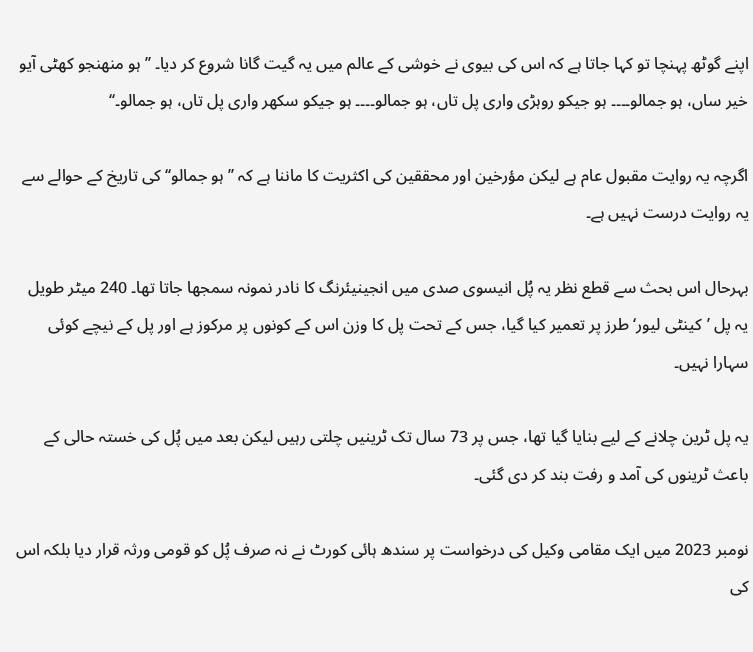اپنے گوٹھ پہنچا تو کہا جاتا ہے کہ اس کی بیوی نے خوشی کے عالم میں یہ گیت گانا شروع کر دیا۔ ’’ہو منھنجو کھٹی آیو خیر ساں، ہو جمالو۔۔۔۔ ہو جیکو روہڑی واری پل تاں، ہو جمالو۔۔۔۔ ہو جیکو سکھر واری پل تاں، ہو جمالو۔‘‘

اگرچہ یہ روایت مقبول عام ہے لیکن مؤرخین اور محققین کی اکثریت کا ماننا ہے کہ ’’ہو جمالو‘‘ کی تاریخ کے حوالے سے یہ روایت درست نہیں ہے۔

بہرحال اس بحث سے قطع نظر یہ پُل انیسوی صدی میں انجینیئرنگ کا نادر نمونہ سمجھا جاتا تھا۔ 240 میٹر طویل یہ پل ’کینٹی لیور‘ طرز پر تعمیر کیا گیا، جس کے تحت پل کا وزن اس کے کونوں پر مرکوز ہے اور پل کے نیچے کوئی سہارا نہیں۔

یہ پل ٹرین چلانے کے لیے بنایا گیا تھا، جس پر 73 سال تک ٹرینیں چلتی رہیں لیکن بعد میں پُل کی خستہ حالی کے باعث ٹرینوں کی آمد و رفت بند کر دی گئی۔

نومبر 2023 میں ایک مقامی وکیل کی درخواست پر سندھ ہائی کورٹ نے نہ صرف پُل کو قومی ورثہ قرار دیا بلکہ اس کی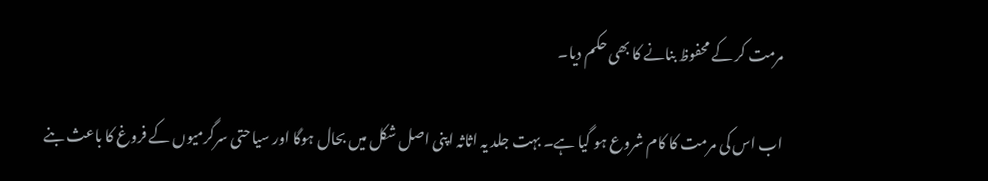مرمت کر کے محفوظ بنانے کا بھی حکم دیا۔

اب اس کی مرمت کا کام شروع ہو گیا ہے۔ بہت جلد یہ اثاثہ اپنی اصل شکل میں بحال ہوگا اور سیاحتی سرگرمیوں کے فروغ کا باعث بنے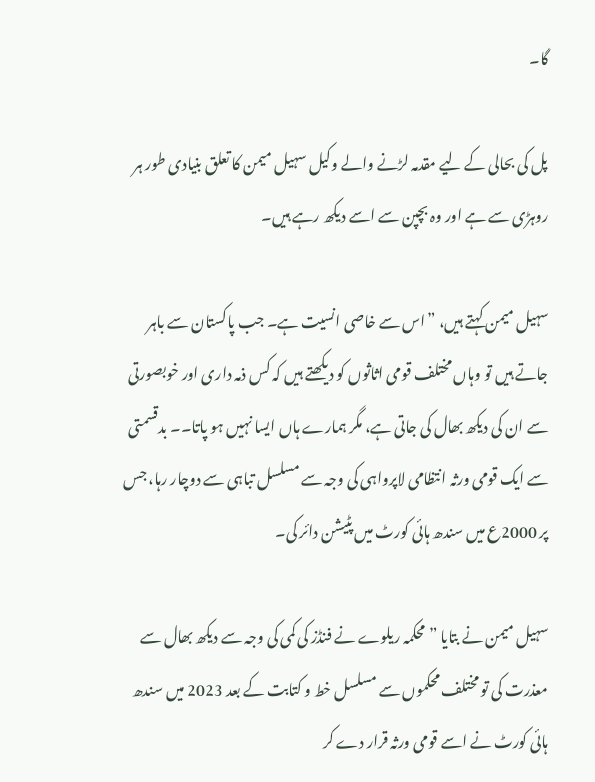گا۔

پل کی بحالی کے لیے مقدمہ لڑنے والے وکیل سہیل میمن کا تعلق بنیادی طور ہر روہڑی سے ہے اور وہ بچپن سے اسے دیکھ رہے ہیں۔

سہیل میمن کہتے ہیں، ”اس سے خاصی انسیت ہے۔ جب پاکستان سے باہر جاتے ہیں تو وہاں مختلف قومی اثاثوں کو دیکھتے ہیں کہ کس ذمہ داری اور خوبصورتی سے ان کی دیکھ بھال کی جاتی ہے، مگر ہمارے ہاں ایسا نہیں ہو پاتا۔۔ بدقسمتی سے ایک قومی ورثہ انتظامی لاپرواہی کی وجہ سے مسلسل تباہی سے دوچار رہا، جس پر 2000ع میں سندھ ہائی کورٹ میں پٹیشن دائر کی۔

سہیل میمن نے بتایا ”محکمہ ریلوے نے فنڈز کی کمی کی وجہ سے دیکھ بھال سے معذرت کی تو مختلف محکموں سے مسلسل خط و کتابت کے بعد 2023 میں سندھ ہائی کورٹ نے اسے قومی ورثہ قرار دے کر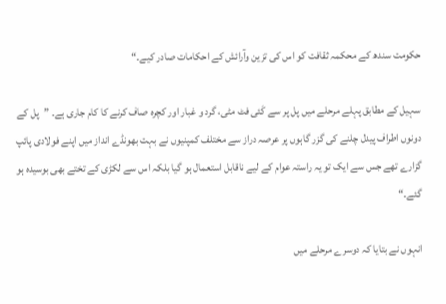حکومت سندھ کے محکمہ ثقافت کو اس کی تزین وآرائش کے احکامات صادر کیے۔“

سہیل کے مطابق پہلے مرحلے میں پل پر سے کَئی فٹ مٹی، گرد و غبار اور کچرہ صاف کرنے کا کام جاری ہے۔ ”پل کے دونوں اطراف پیدل چلنے کی گزر گاہوں پر عرصہ دراز سے مختلف کمپنیوں نے بہت بھونڈے انداز میں اپنے فولادی پائپ گزارے تھے جس سے ایک تو یہ راستہ عوام کے لیے ناقابل استعمال ہو گیا بلکہ اس سے لکڑی کے تختے بھی بوسیدہ ہو گئے۔“

انہوں نے بتایا کہ دوسرے مرحلے میں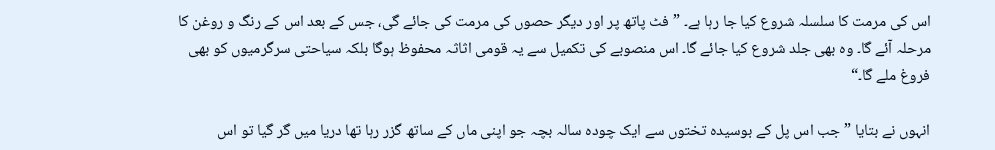اس کی مرمت کا سلسلہ شروع کیا جا رہا ہے۔ ”فٹ پاتھ پر اور دیگر حصوں کی مرمت کی جائے گی، جس کے بعد اس کے رنگ و روغن کا مرحلہ آئے گا۔ وہ بھی جلد شروع کیا جائے گا۔ اس منصوبے کی تکمیل سے یہ قومی اثاثہ محفوظ ہوگا بلکہ سیاحتی سرگرمیوں کو بھی فروغ ملے گا۔“

انہوں نے بتایا ”جب اس پل کے بوسیدہ تختوں سے ایک چودہ سالہ بچہ جو اپنی ماں کے ساتھ گزر رہا تھا دریا میں گر گیا تو اس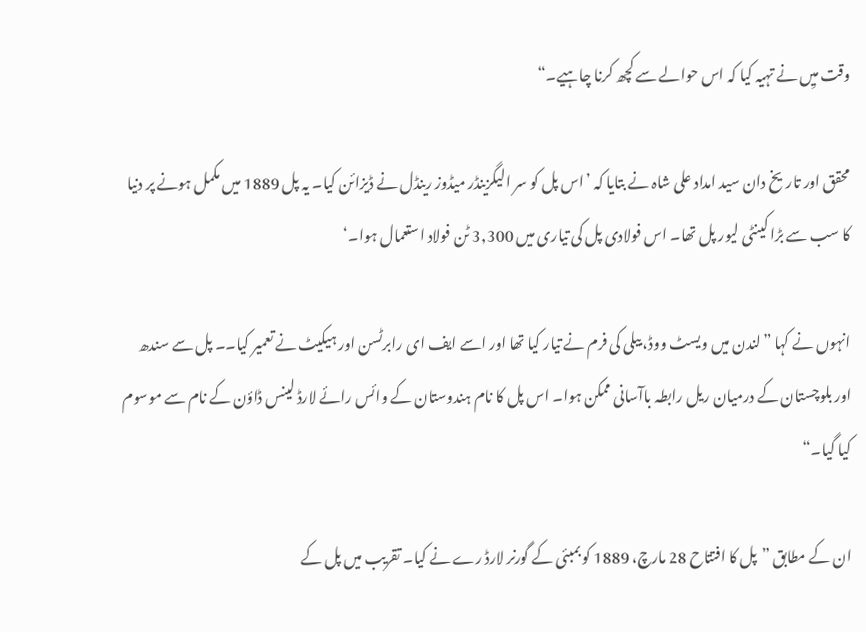وقت میِں نے تہیہ کیا کہ اس حوالے سے کچھ کرنا چاہیے۔“

محقق اور تاریخ دان سید امداد علی شاہ نے بتایا کہ ’اس پل کو سر الیگزینڈر میڈوز رینڈل نے ڈیزائن کیا۔ یہ پل 1889 میں مکمل ہونے پر دنیا کا سب سے بڑا کینٹی لیور پل تھا۔ اس فولادی پل کی تیاری میں 3,300 ٹن فولاد استعمال ہوا۔‘

انہوں نے کہا ”لندن میں ویسٹ ووڈ، بیلی کی فرم نے تیار کیا تھا اور اسے ایف ای رابرٹسن اور ہیکیٹ نے تعمیر کیا۔۔ پل سے سندھ اور بلوچستان کے درمیان ریل رابطہ باآسانی ممکن ہوا۔ اس پل کا نام ہندوستان کے وائس رائے لارڈ لینس ڈاؤن کے نام سے موسوم کیا گیا۔“

ان کے مطابق ”پل کا افتتاح 28 مارچ، 1889 کو بمبئی کے گورنر لارڈ رے نے کیا۔ تقریب میں پل کے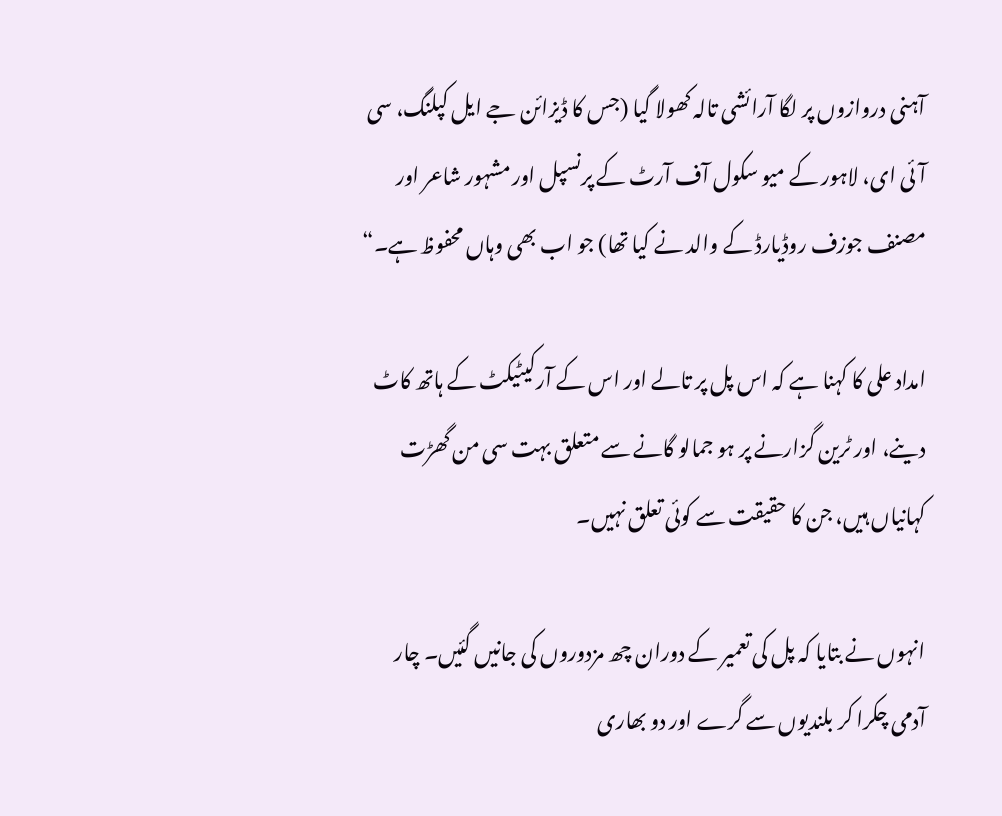آہنی دروازوں پر لگا آرائشی تالہ کھولا گیا (جس کا ڈیزائن جے ایل کپلنگ، سی آئی ای، لاہور کے میو سکول آف آرٹ کے پرنسپل اور مشہور شاعر اور مصنف جوزف روڈیارڈ کے والد نے کیا تھا) جو اب بھی وہاں محفوظ ہے۔“

امداد علی کا کہنا ہے کہ اس پل پر تالے اور اس کے آرکیٹیکٹ کے ہاتھ کاٹ دینے، اور ٹرین گزارنے پر ہو جمالو گانے سے متعلق بہت سی من گھڑت کہانیاں ہیں، جن کا حقیقت سے کوئی تعلق نہیں۔

انہوں نے بتایا کہ پل کی تعمیر کے دوران چھ مزدوروں کی جانیں گئیں۔ چار آدمی چکرا کر بلندیوں سے گرے اور دو بھاری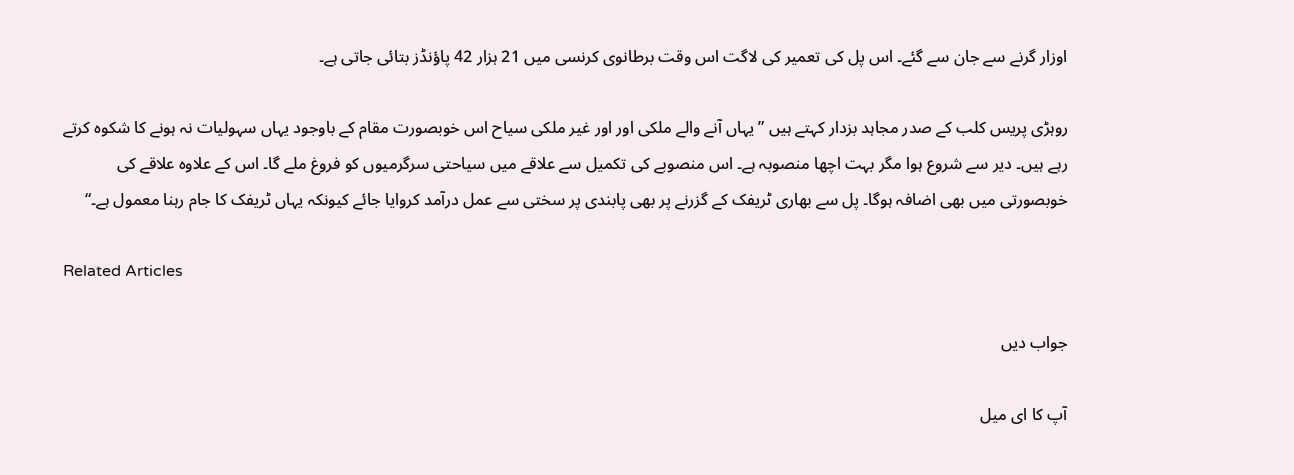اوزار گرنے سے جان سے گئے۔ اس پل کی تعمیر کی لاگت اس وقت برطانوی کرنسی میں 21 ہزار 42 پاؤنڈز بتائی جاتی ہے۔

روہڑی پریس کلب کے صدر مجاہد بزدار کہتے ہیں ”یہاں آنے والے ملکی اور اور غیر ملکی سیاح اس خوبصورت مقام کے باوجود یہاں سہولیات نہ ہونے کا شکوہ کرتے رہے ہیں۔ دیر سے شروع ہوا مگر بہت اچھا منصوبہ ہے۔ اس منصوبے کی تکمیل سے علاقے میں سیاحتی سرگرمیوں کو فروغ ملے گا۔ اس کے علاوہ علاقے کی خوبصورتی میں بھی اضافہ ہوگا۔ پل سے بھاری ٹریفک کے گزرنے پر بھی پابندی پر سختی سے عمل درآمد کروایا جائے کیونکہ یہاں ٹریفک کا جام رہنا معمول ہے۔“

Related Articles

جواب دیں

آپ کا ای میل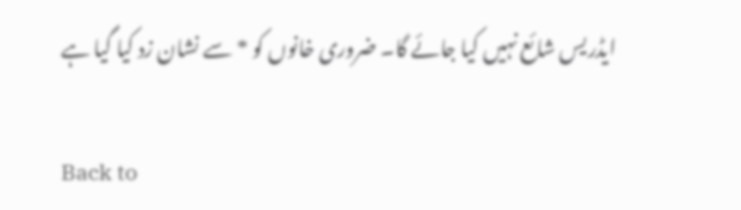ایڈریس شائع نہیں کیا جائے گا۔ ضروری خانوں کو * سے نشان زد کیا گیا ہے

Back to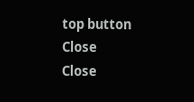top button
Close
Close